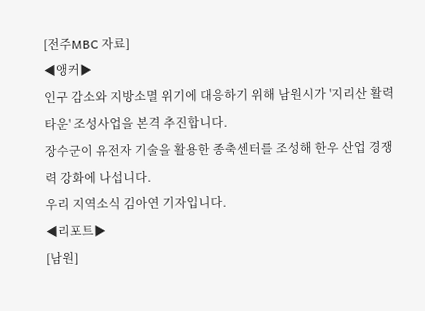[전주MBC 자료]
◀앵커▶
인구 감소와 지방소멸 위기에 대응하기 위해 남원시가 '지리산 활력타운' 조성사업을 본격 추진합니다.
장수군이 유전자 기술을 활용한 종축센터를 조성해 한우 산업 경쟁력 강화에 나섭니다.
우리 지역소식 김아연 기자입니다.
◀리포트▶
[남원]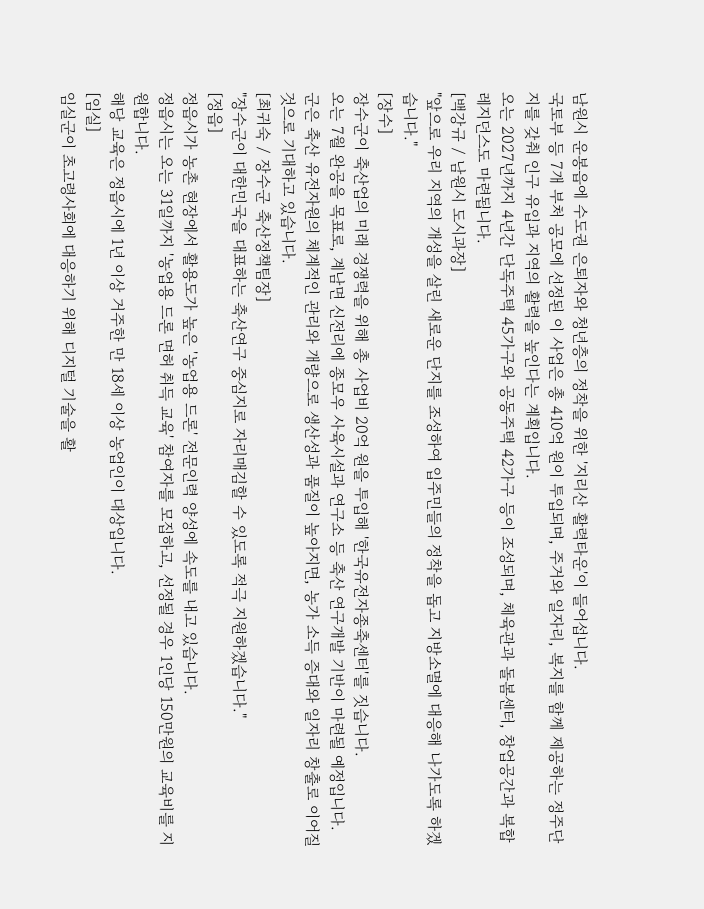남원시 운봉읍에 수도권 은퇴자와 청년층의 정착을 위한 '지리산 활력타운'이 들어섭니다.
국토부 등 7개 부처 공모에 선정된 이 사업은 총 410억 원이 투입되며, 주거와 일자리, 복지를 함께 제공하는 정주단지를 갖춰 인구 유입과 지역의 활력을 높인다는 계획입니다.
오는 2027년까지 4년간 단독주택 45가구와 공동주택 42가구 등이 조성되며, 체육관과 돌봄센터, 창업공간과 복합레지던스도 마련됩니다.
[백강규 / 남원시 도시과장]
"앞으로 우리 지역의 개성을 살린 새로운 단지를 조성하여 입주민들의 정착을 돕고 지방소멸에 대응해 나가도록 하겠습니다."
[장수]
장수군이 축산업의 미래 경쟁력을 위해 총 사업비 20억 원을 투입해 '한국유전자종축센터'를 짓습니다.
오는 7월 완공을 목표로, 계남면 신전리에 종모우 사육시설과 연구소 등 축산 연구개발 기반이 마련될 예정입니다.
군은 축산 유전자원의 체계적인 관리와 개량으로 생산성과 품질이 높아지면, 농가 소득 증대와 일자리 창출로 이어질 것으로 기대하고 있습니다.
[최귀숙 / 장수군 축산정책팀장]
"장수군이 대한민국을 대표하는 축산연구 중심지로 자리매김할 수 있도록 적극 지원하겠습니다."
[정읍]
정읍시가 농촌 현장에서 활용도가 높은 '농업용 드론' 전문인력 양성에 속도를 내고 있습니다.
정읍시는 오는 31일까지 '농업용 드론 면허 취득 교육' 참여자를 모집하고, 선정될 경우 1인당 150만원의 교육비를 지원합니다.
해당 교육은 정읍시에 1년 이상 거주한 만 18세 이상 농업인이 대상입니다.
[임실]
임실군이 초고령사회에 대응하기 위해 디지털 기술을 활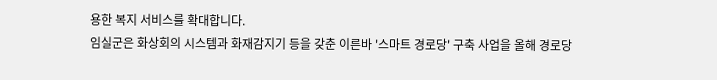용한 복지 서비스를 확대합니다.
임실군은 화상회의 시스템과 화재감지기 등을 갖춘 이른바 '스마트 경로당' 구축 사업을 올해 경로당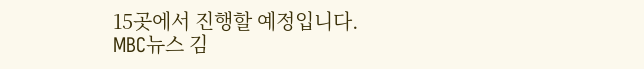15곳에서 진행할 예정입니다.
MBC뉴스 김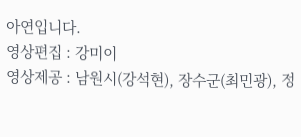아연입니다.
영상편집 : 강미이
영상제공 : 남원시(강석현), 장수군(최민광), 정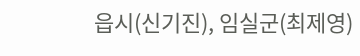읍시(신기진), 임실군(최제영)